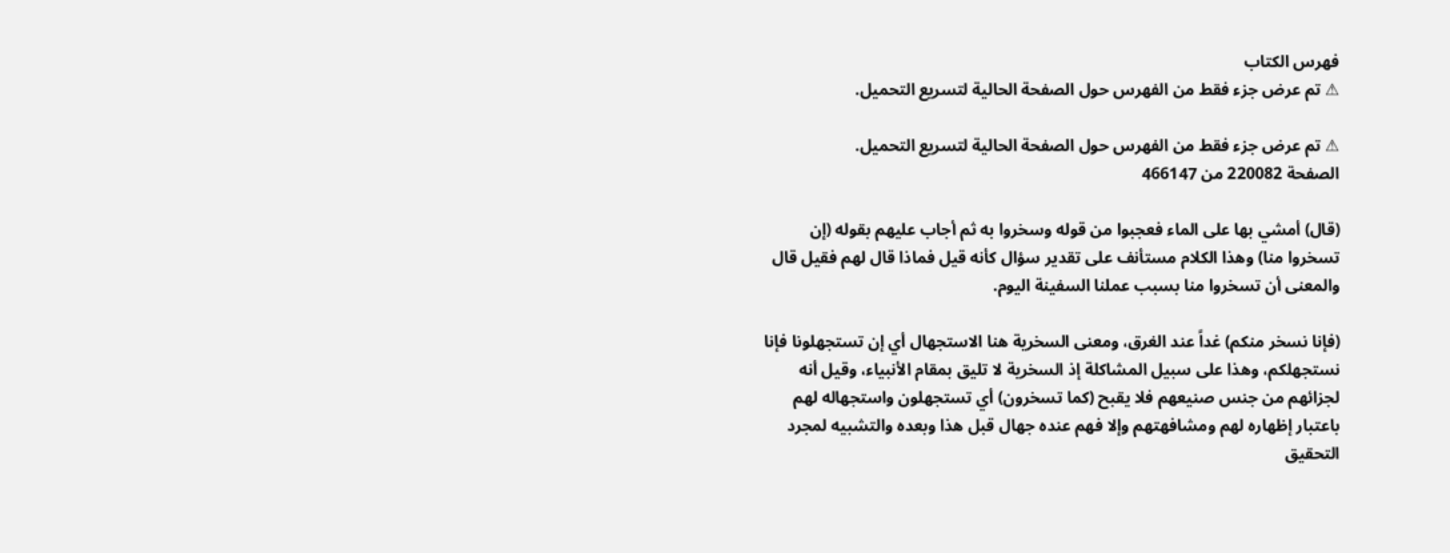فهرس الكتاب
⚠ تم عرض جزء فقط من الفهرس حول الصفحة الحالية لتسريع التحميل.

⚠ تم عرض جزء فقط من الفهرس حول الصفحة الحالية لتسريع التحميل.
الصفحة 220082 من 466147

(قال) أمشي بها على الماء فعجبوا من قوله وسخروا به ثم أجاب عليهم بقوله (إن تسخروا منا) وهذا الكلام مستأنف على تقدير سؤال كأنه قيل فماذا قال لهم فقيل قال والمعنى أن تسخروا منا بسبب عملنا السفينة اليوم.

(فإنا نسخر منكم) غداً عند الغرق، ومعنى السخرية هنا الاستجهال أي إن تستجهلونا فإنا نستجهلكم، وهذا على سبيل المشاكلة إذ السخرية لا تليق بمقام الأنبياء، وقيل أنه لجزائهم من جنس صنيعهم فلا يقبح (كما تسخرون) أي تستجهلون واستجهاله لهم باعتبار إظهاره لهم ومشافهتهم وإلا فهم عنده جهال قبل هذا وبعده والتشبيه لمجرد التحقيق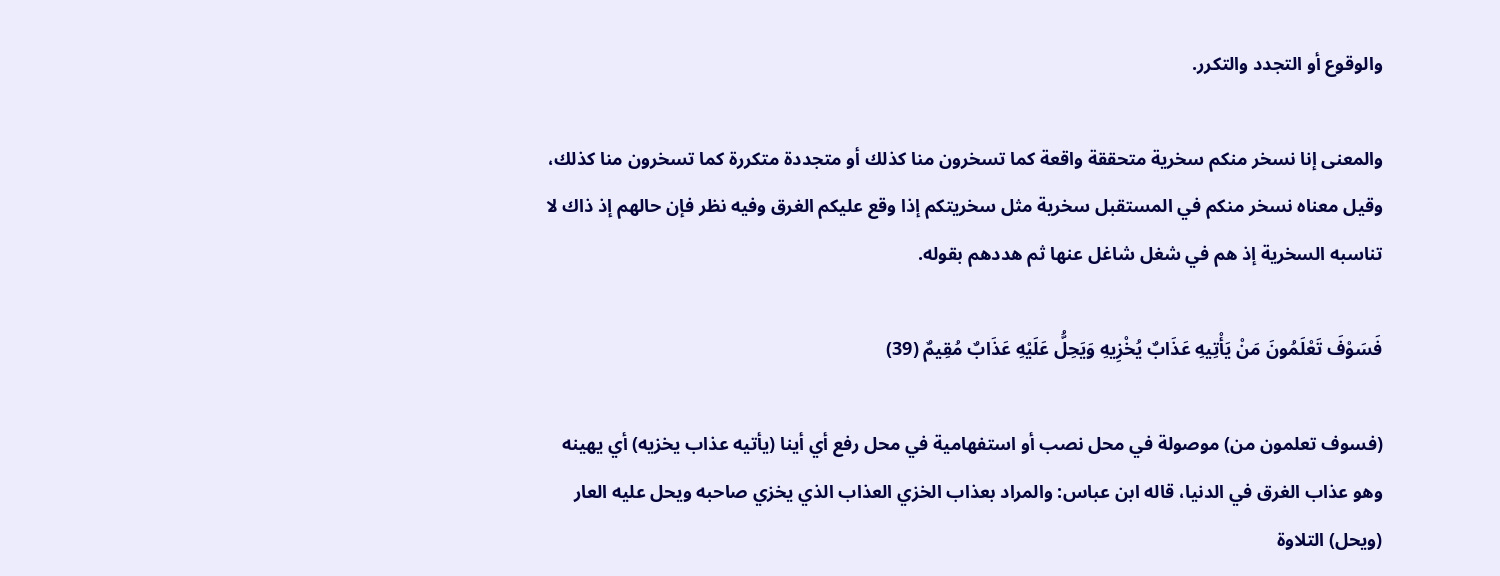والوقوع أو التجدد والتكرر.

والمعنى إنا نسخر منكم سخرية متحققة واقعة كما تسخرون منا كذلك أو متجددة متكررة كما تسخرون منا كذلك، وقيل معناه نسخر منكم في المستقبل سخرية مثل سخريتكم إذا وقع عليكم الغرق وفيه نظر فإن حالهم إذ ذاك لا تناسبه السخرية إذ هم في شغل شاغل عنها ثم هددهم بقوله.

فَسَوْفَ تَعْلَمُونَ مَنْ يَأْتِيهِ عَذَابٌ يُخْزِيهِ وَيَحِلُّ عَلَيْهِ عَذَابٌ مُقِيمٌ (39)

(فسوف تعلمون من) موصولة في محل نصب أو استفهامية في محل رفع أي أينا (يأتيه عذاب يخزيه) أي يهينه وهو عذاب الغرق في الدنيا، قاله ابن عباس: والمراد بعذاب الخزي العذاب الذي يخزي صاحبه ويحل عليه العار (ويحل) التلاوة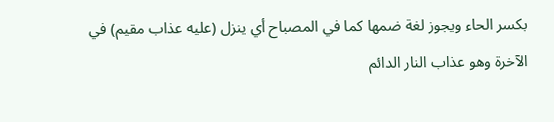بكسر الحاء ويجوز لغة ضمها كما في المصباح أي ينزل (عليه عذاب مقيم) في الآخرة وهو عذاب النار الدائم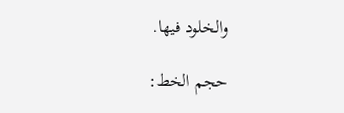والخلود فيها.

حجم الخط: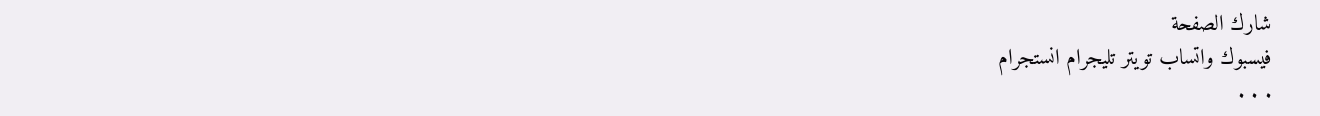شارك الصفحة
فيسبوك واتساب تويتر تليجرام انستجرام
. . .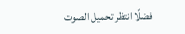فضلًا انتظر تحميل الصوت